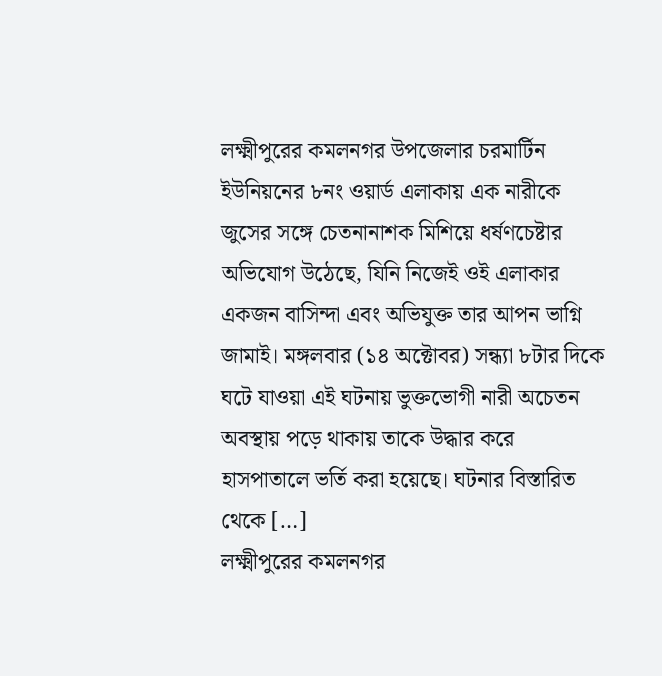লক্ষ্মীপুরের কমলনগর উপজেলার চরমার্টিন ইউনিয়নের ৮নং ওয়ার্ড এলাকায় এক নারীকে জুসের সঙ্গে চেতনানাশক মিশিয়ে ধর্ষণচেষ্টার অভিযোগ উঠেছে, যিনি নিজেই ওই এলাকার একজন বাসিন্দা এবং অভিযুক্ত তার আপন ভাগ্নি জামাই। মঙ্গলবার (১৪ অক্টোবর) সন্ধ্যা ৮টার দিকে ঘটে যাওয়া এই ঘটনায় ভুক্তভোগী নারী অচেতন অবস্থায় পড়ে থাকায় তাকে উদ্ধার করে হাসপাতালে ভর্তি করা হয়েছে। ঘটনার বিস্তারিত থেকে […]
লক্ষ্মীপুরের কমলনগর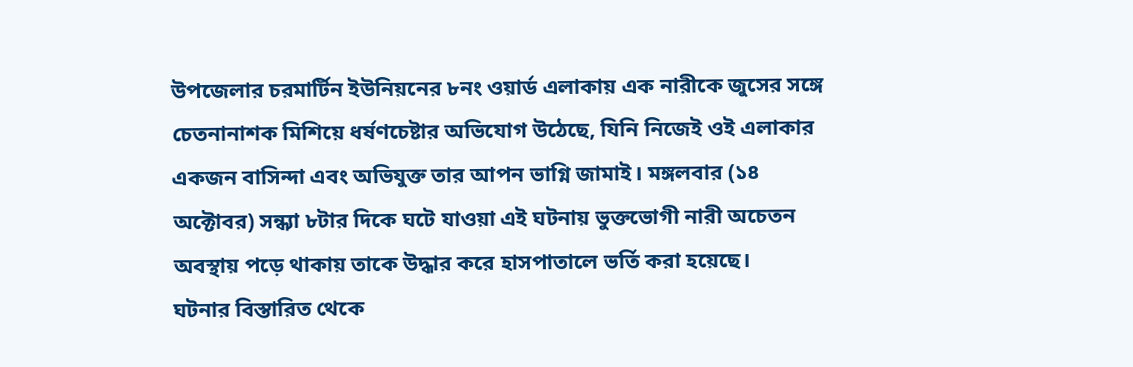উপজেলার চরমার্টিন ইউনিয়নের ৮নং ওয়ার্ড এলাকায় এক নারীকে জুসের সঙ্গে চেতনানাশক মিশিয়ে ধর্ষণচেষ্টার অভিযোগ উঠেছে, যিনি নিজেই ওই এলাকার একজন বাসিন্দা এবং অভিযুক্ত তার আপন ভাগ্নি জামাই। মঙ্গলবার (১৪ অক্টোবর) সন্ধ্যা ৮টার দিকে ঘটে যাওয়া এই ঘটনায় ভুক্তভোগী নারী অচেতন অবস্থায় পড়ে থাকায় তাকে উদ্ধার করে হাসপাতালে ভর্তি করা হয়েছে।
ঘটনার বিস্তারিত থেকে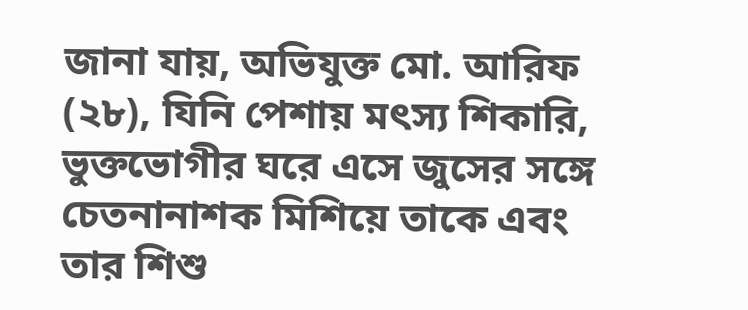জানা যায়, অভিযুক্ত মো. আরিফ (২৮), যিনি পেশায় মৎস্য শিকারি, ভুক্তভোগীর ঘরে এসে জুসের সঙ্গে চেতনানাশক মিশিয়ে তাকে এবং তার শিশু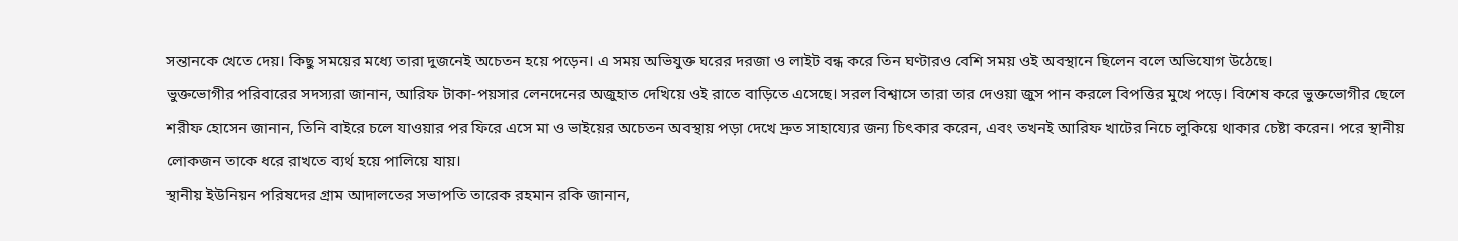সন্তানকে খেতে দেয়। কিছু সময়ের মধ্যে তারা দুজনেই অচেতন হয়ে পড়েন। এ সময় অভিযুক্ত ঘরের দরজা ও লাইট বন্ধ করে তিন ঘণ্টারও বেশি সময় ওই অবস্থানে ছিলেন বলে অভিযোগ উঠেছে।
ভুক্তভোগীর পরিবারের সদস্যরা জানান, আরিফ টাকা-পয়সার লেনদেনের অজুহাত দেখিয়ে ওই রাতে বাড়িতে এসেছে। সরল বিশ্বাসে তারা তার দেওয়া জুস পান করলে বিপত্তির মুখে পড়ে। বিশেষ করে ভুক্তভোগীর ছেলে শরীফ হোসেন জানান, তিনি বাইরে চলে যাওয়ার পর ফিরে এসে মা ও ভাইয়ের অচেতন অবস্থায় পড়া দেখে দ্রুত সাহায্যের জন্য চিৎকার করেন, এবং তখনই আরিফ খাটের নিচে লুকিয়ে থাকার চেষ্টা করেন। পরে স্থানীয় লোকজন তাকে ধরে রাখতে ব্যর্থ হয়ে পালিয়ে যায়।
স্থানীয় ইউনিয়ন পরিষদের গ্রাম আদালতের সভাপতি তারেক রহমান রকি জানান,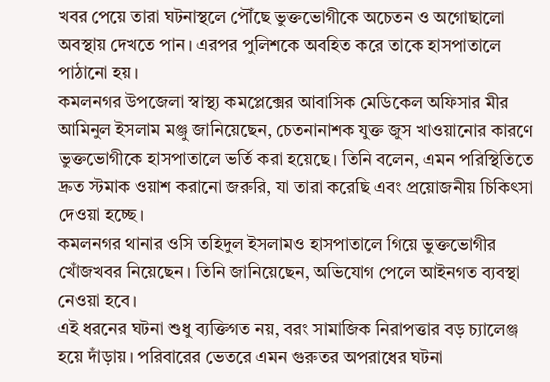খবর পেয়ে তারা ঘটনাস্থলে পৌঁছে ভুক্তভোগীকে অচেতন ও অগোছালো অবস্থায় দেখতে পান। এরপর পুলিশকে অবহিত করে তাকে হাসপাতালে পাঠানো হয়।
কমলনগর উপজেলা স্বাস্থ্য কমপ্লেক্সের আবাসিক মেডিকেল অফিসার মীর আমিনুল ইসলাম মঞ্জু জানিয়েছেন, চেতনানাশক যুক্ত জুস খাওয়ানোর কারণে ভুক্তভোগীকে হাসপাতালে ভর্তি করা হয়েছে। তিনি বলেন, এমন পরিস্থিতিতে দ্রুত স্টমাক ওয়াশ করানো জরুরি, যা তারা করেছি এবং প্রয়োজনীয় চিকিৎসা দেওয়া হচ্ছে।
কমলনগর থানার ওসি তহিদুল ইসলামও হাসপাতালে গিয়ে ভুক্তভোগীর খোঁজখবর নিয়েছেন। তিনি জানিয়েছেন, অভিযোগ পেলে আইনগত ব্যবস্থা নেওয়া হবে।
এই ধরনের ঘটনা শুধু ব্যক্তিগত নয়, বরং সামাজিক নিরাপত্তার বড় চ্যালেঞ্জ হয়ে দাঁড়ায়। পরিবারের ভেতরে এমন গুরুতর অপরাধের ঘটনা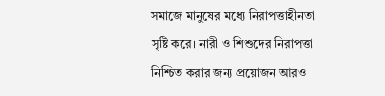সমাজে মানুষের মধ্যে নিরাপত্তাহীনতা সৃষ্টি করে। নারী ও শিশুদের নিরাপত্তা নিশ্চিত করার জন্য প্রয়োজন আরও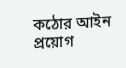কঠোর আইন প্রয়োগ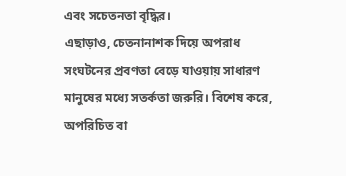এবং সচেতনতা বৃদ্ধির।
এছাড়াও, চেতনানাশক দিয়ে অপরাধ সংঘটনের প্রবণতা বেড়ে যাওয়ায় সাধারণ মানুষের মধ্যে সতর্কতা জরুরি। বিশেষ করে, অপরিচিত বা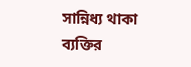সান্নিধ্য থাকা ব্যক্তির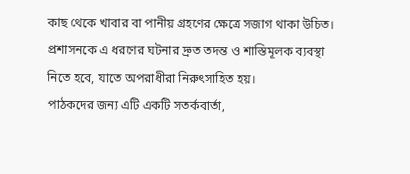কাছ থেকে খাবার বা পানীয় গ্রহণের ক্ষেত্রে সজাগ থাকা উচিত। প্রশাসনকে এ ধরণের ঘটনার দ্রুত তদন্ত ও শাস্তিমূলক ব্যবস্থা নিতে হবে, যাতে অপরাধীরা নিরুৎসাহিত হয়।
পাঠকদের জন্য এটি একটি সতর্কবার্তা,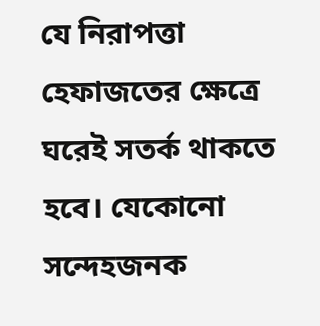যে নিরাপত্তা হেফাজতের ক্ষেত্রে ঘরেই সতর্ক থাকতে হবে। যেকোনো সন্দেহজনক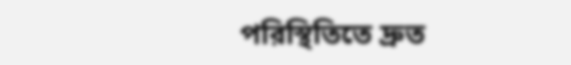পরিস্থিতিতে দ্রুত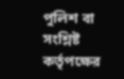পুলিশ বা সংশ্লিষ্ট কর্তৃপক্ষের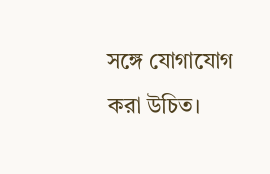সঙ্গে যোগাযোগ করা উচিত।